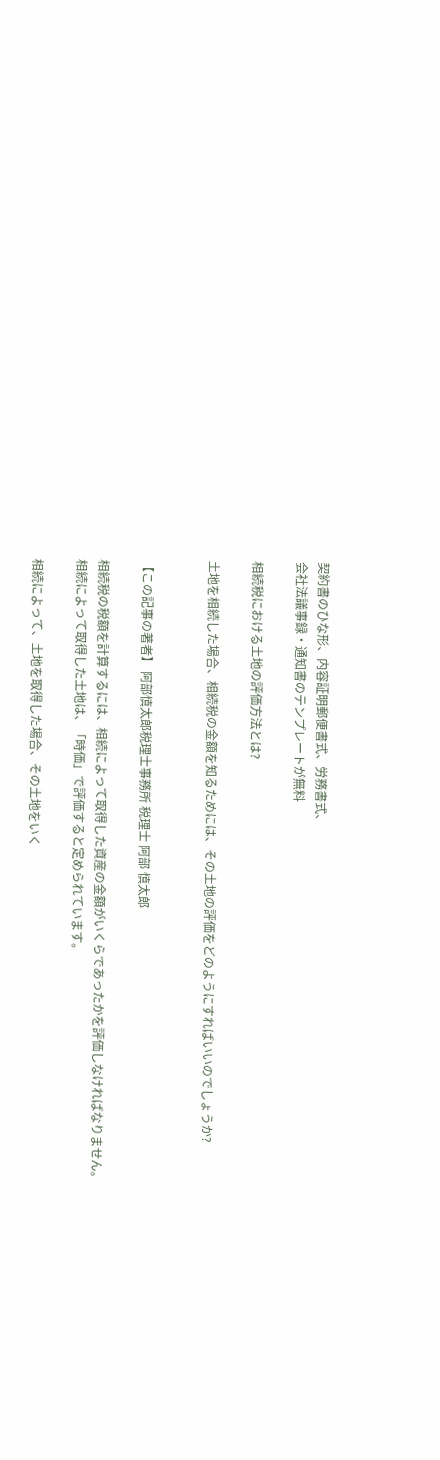契約書のひな形、内容証明郵便書式、労務書式、
会社法議事録・通知書のテンプレートが無料

相続税における土地の評価方法とは?

土地を相続した場合、相続税の金額を知るためには、その土地の評価をどのようにすればいいのでしょうか?


【この記事の著者】 阿部慎太郎税理士事務所 税理士 阿部 慎太郎

相続税の税額を計算するには、相続によって取得した資産の金額がいくらであったかを評価しなければなりません。
相続によって取得した土地は、「時価」で評価すると定められています。

相続によって、土地を取得した場合、その土地をいく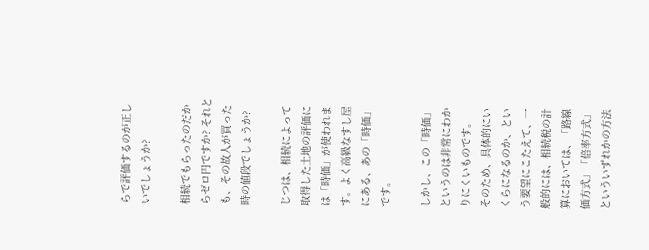らで評価するのが正しいでしょうか?

相続でもらったのだからゼロ円ですか? それとも、その故人が買った時の値段でしょうか?

じつは、相続によって取得した土地の評価には「時価」が使われます。よく高級なすし屋にある、あの「時価」です。

しかし、この「時価」というのは非常にわかりにくいものです。
そのため、具体的にいくらになるのか、という要望にこたえて、一般的には、相続税の計算においては、「路線価方式」「倍率方式」といういずれかの方法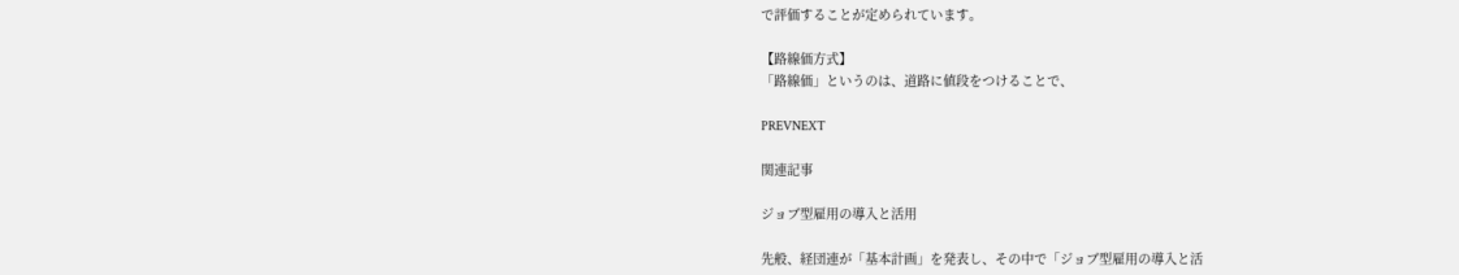で評価することが定められています。

【路線価方式】
「路線価」というのは、道路に値段をつけることで、

PREVNEXT

関連記事

ジョブ型雇用の導入と活用

先般、経団連が「基本計画」を発表し、その中で「ジョブ型雇用の導入と活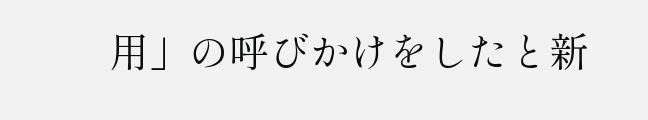用」の呼びかけをしたと新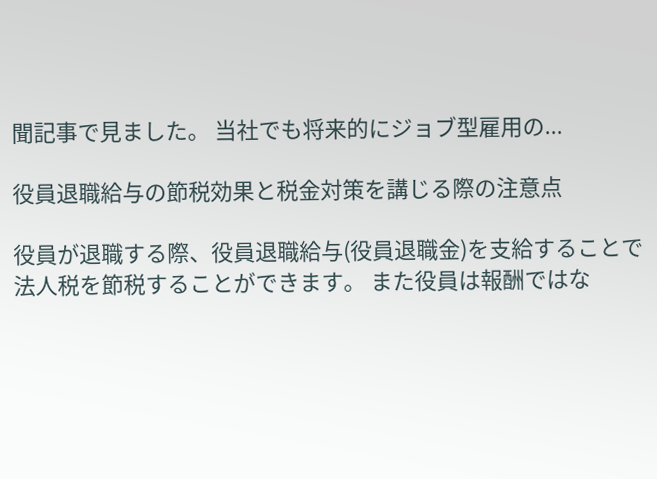聞記事で見ました。 当社でも将来的にジョブ型雇用の...

役員退職給与の節税効果と税金対策を講じる際の注意点

役員が退職する際、役員退職給与(役員退職金)を支給することで法人税を節税することができます。 また役員は報酬ではな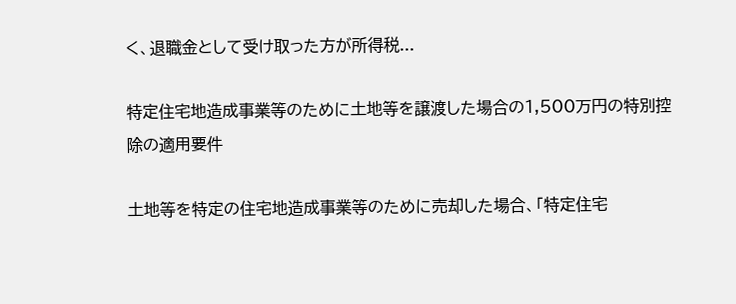く、退職金として受け取った方が所得税...

特定住宅地造成事業等のために土地等を譲渡した場合の1,500万円の特別控除の適用要件

土地等を特定の住宅地造成事業等のために売却した場合、「特定住宅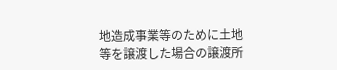地造成事業等のために土地等を譲渡した場合の譲渡所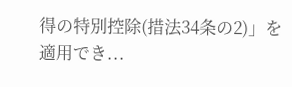得の特別控除(措法34条の2)」を適用でき...